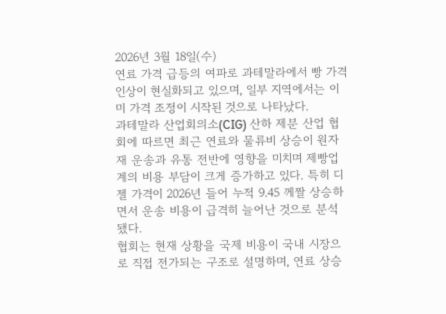2026년 3월 18일(수)
연료 가격 급등의 여파로 과테말라에서 빵 가격 인상이 현실화되고 있으며, 일부 지역에서는 이미 가격 조정이 시작된 것으로 나타났다.
과테말라 산업회의소(CIG) 산하 제분 산업 협회에 따르면 최근 연료와 물류비 상승이 원자재 운송과 유통 전반에 영향을 미치며 제빵업계의 비용 부담이 크게 증가하고 있다. 특히 디젤 가격이 2026년 들어 누적 9.45 께짤 상승하면서 운송 비용이 급격히 늘어난 것으로 분석됐다.
협회는 현재 상황을 국제 비용이 국내 시장으로 직접 전가되는 구조로 설명하며, 연료 상승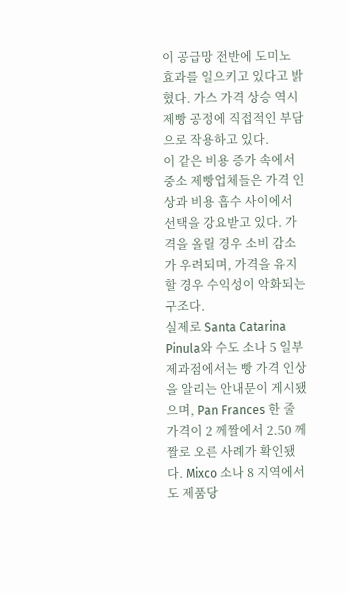이 공급망 전반에 도미노 효과를 일으키고 있다고 밝혔다. 가스 가격 상승 역시 제빵 공정에 직접적인 부담으로 작용하고 있다.
이 같은 비용 증가 속에서 중소 제빵업체들은 가격 인상과 비용 흡수 사이에서 선택을 강요받고 있다. 가격을 올릴 경우 소비 감소가 우려되며, 가격을 유지할 경우 수익성이 악화되는 구조다.
실제로 Santa Catarina Pinula와 수도 소나 5 일부 제과점에서는 빵 가격 인상을 알리는 안내문이 게시됐으며, Pan Frances 한 줄 가격이 2 께짤에서 2.50 께짤로 오른 사례가 확인됐다. Mixco 소나 8 지역에서도 제품당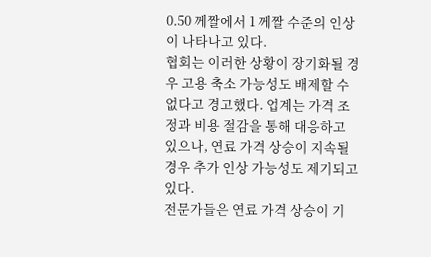0.50 께짤에서 1 께짤 수준의 인상이 나타나고 있다.
협회는 이러한 상황이 장기화될 경우 고용 축소 가능성도 배제할 수 없다고 경고했다. 업계는 가격 조정과 비용 절감을 통해 대응하고 있으나, 연료 가격 상승이 지속될 경우 추가 인상 가능성도 제기되고 있다.
전문가들은 연료 가격 상승이 기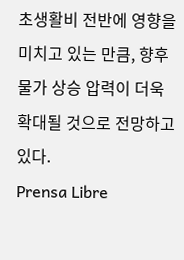초생활비 전반에 영향을 미치고 있는 만큼, 향후 물가 상승 압력이 더욱 확대될 것으로 전망하고 있다.
Prensa Libre